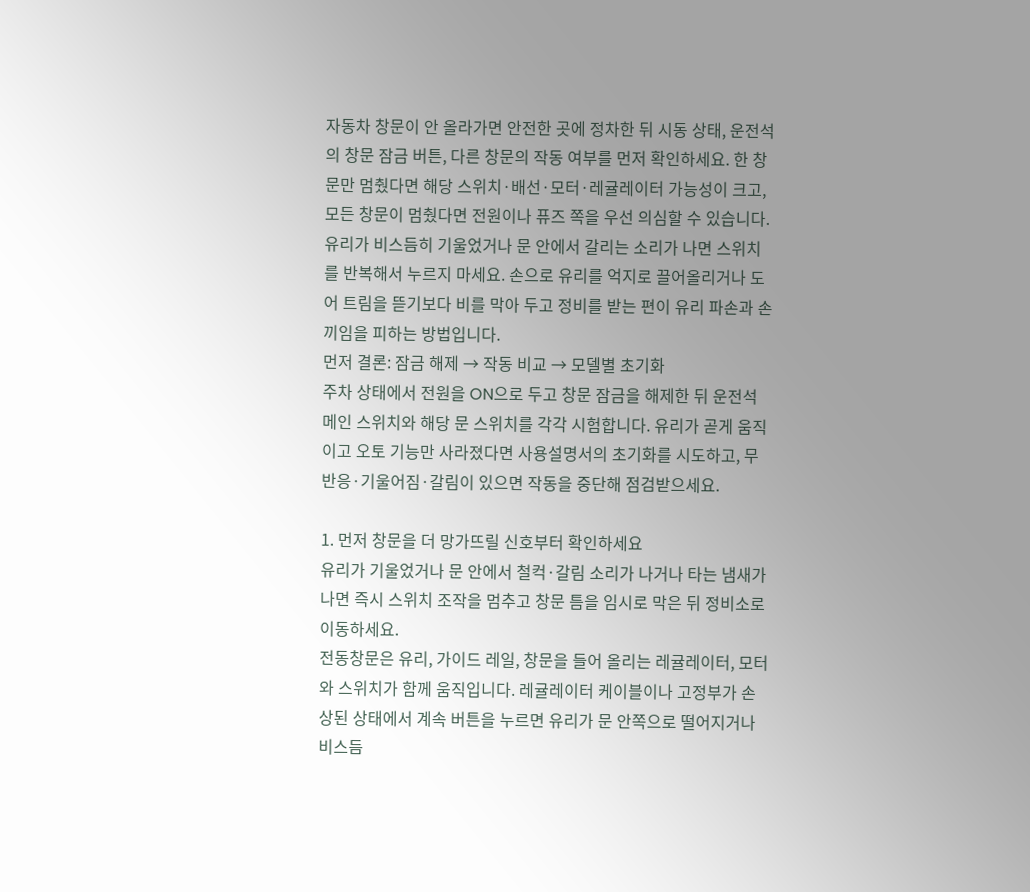자동차 창문이 안 올라가면 안전한 곳에 정차한 뒤 시동 상태, 운전석의 창문 잠금 버튼, 다른 창문의 작동 여부를 먼저 확인하세요. 한 창문만 멈췄다면 해당 스위치·배선·모터·레귤레이터 가능성이 크고, 모든 창문이 멈췄다면 전원이나 퓨즈 쪽을 우선 의심할 수 있습니다.
유리가 비스듬히 기울었거나 문 안에서 갈리는 소리가 나면 스위치를 반복해서 누르지 마세요. 손으로 유리를 억지로 끌어올리거나 도어 트림을 뜯기보다 비를 막아 두고 정비를 받는 편이 유리 파손과 손 끼임을 피하는 방법입니다.
먼저 결론: 잠금 해제 → 작동 비교 → 모델별 초기화
주차 상태에서 전원을 ON으로 두고 창문 잠금을 해제한 뒤 운전석 메인 스위치와 해당 문 스위치를 각각 시험합니다. 유리가 곧게 움직이고 오토 기능만 사라졌다면 사용설명서의 초기화를 시도하고, 무반응·기울어짐·갈림이 있으면 작동을 중단해 점검받으세요.

1. 먼저 창문을 더 망가뜨릴 신호부터 확인하세요
유리가 기울었거나 문 안에서 철컥·갈림 소리가 나거나 타는 냄새가 나면 즉시 스위치 조작을 멈추고 창문 틈을 임시로 막은 뒤 정비소로 이동하세요.
전동창문은 유리, 가이드 레일, 창문을 들어 올리는 레귤레이터, 모터와 스위치가 함께 움직입니다. 레귤레이터 케이블이나 고정부가 손상된 상태에서 계속 버튼을 누르면 유리가 문 안쪽으로 떨어지거나 비스듬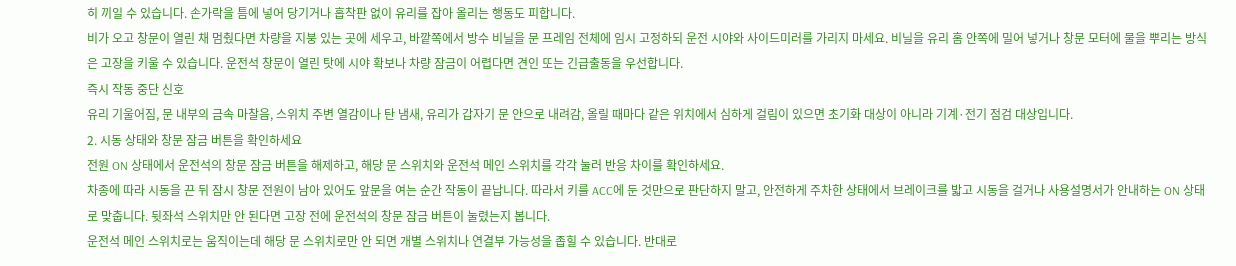히 끼일 수 있습니다. 손가락을 틈에 넣어 당기거나 흡착판 없이 유리를 잡아 올리는 행동도 피합니다.
비가 오고 창문이 열린 채 멈췄다면 차량을 지붕 있는 곳에 세우고, 바깥쪽에서 방수 비닐을 문 프레임 전체에 임시 고정하되 운전 시야와 사이드미러를 가리지 마세요. 비닐을 유리 홈 안쪽에 밀어 넣거나 창문 모터에 물을 뿌리는 방식은 고장을 키울 수 있습니다. 운전석 창문이 열린 탓에 시야 확보나 차량 잠금이 어렵다면 견인 또는 긴급출동을 우선합니다.
즉시 작동 중단 신호
유리 기울어짐, 문 내부의 금속 마찰음, 스위치 주변 열감이나 탄 냄새, 유리가 갑자기 문 안으로 내려감, 올릴 때마다 같은 위치에서 심하게 걸림이 있으면 초기화 대상이 아니라 기계·전기 점검 대상입니다.
2. 시동 상태와 창문 잠금 버튼을 확인하세요
전원 ON 상태에서 운전석의 창문 잠금 버튼을 해제하고, 해당 문 스위치와 운전석 메인 스위치를 각각 눌러 반응 차이를 확인하세요.
차종에 따라 시동을 끈 뒤 잠시 창문 전원이 남아 있어도 앞문을 여는 순간 작동이 끝납니다. 따라서 키를 ACC에 둔 것만으로 판단하지 말고, 안전하게 주차한 상태에서 브레이크를 밟고 시동을 걸거나 사용설명서가 안내하는 ON 상태로 맞춥니다. 뒷좌석 스위치만 안 된다면 고장 전에 운전석의 창문 잠금 버튼이 눌렸는지 봅니다.
운전석 메인 스위치로는 움직이는데 해당 문 스위치로만 안 되면 개별 스위치나 연결부 가능성을 좁힐 수 있습니다. 반대로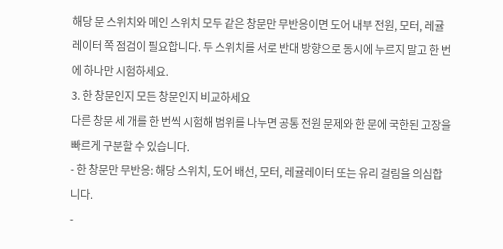해당 문 스위치와 메인 스위치 모두 같은 창문만 무반응이면 도어 내부 전원, 모터, 레귤레이터 쪽 점검이 필요합니다. 두 스위치를 서로 반대 방향으로 동시에 누르지 말고 한 번에 하나만 시험하세요.
3. 한 창문인지 모든 창문인지 비교하세요
다른 창문 세 개를 한 번씩 시험해 범위를 나누면 공통 전원 문제와 한 문에 국한된 고장을 빠르게 구분할 수 있습니다.
- 한 창문만 무반응: 해당 스위치, 도어 배선, 모터, 레귤레이터 또는 유리 걸림을 의심합니다.
-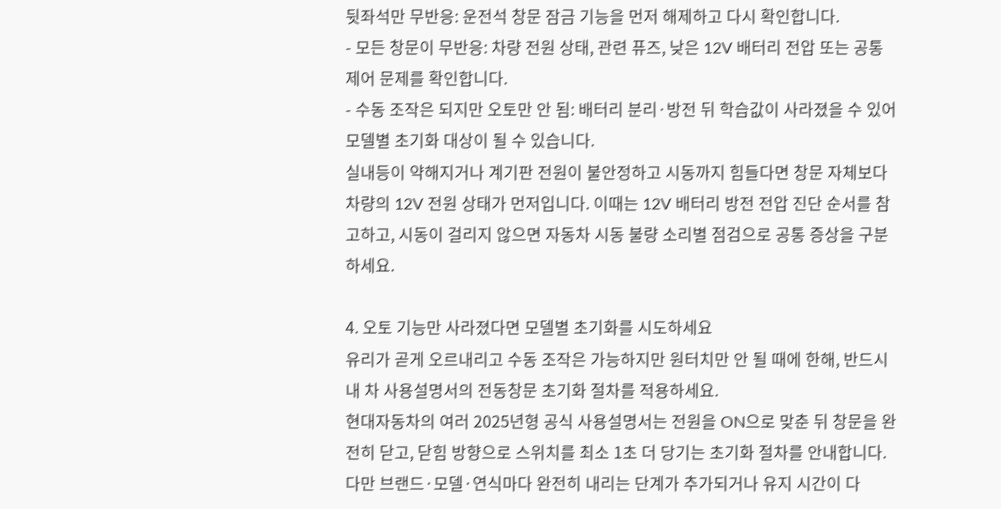뒷좌석만 무반응: 운전석 창문 잠금 기능을 먼저 해제하고 다시 확인합니다.
- 모든 창문이 무반응: 차량 전원 상태, 관련 퓨즈, 낮은 12V 배터리 전압 또는 공통 제어 문제를 확인합니다.
- 수동 조작은 되지만 오토만 안 됨: 배터리 분리·방전 뒤 학습값이 사라졌을 수 있어 모델별 초기화 대상이 될 수 있습니다.
실내등이 약해지거나 계기판 전원이 불안정하고 시동까지 힘들다면 창문 자체보다 차량의 12V 전원 상태가 먼저입니다. 이때는 12V 배터리 방전 전압 진단 순서를 참고하고, 시동이 걸리지 않으면 자동차 시동 불량 소리별 점검으로 공통 증상을 구분하세요.

4. 오토 기능만 사라졌다면 모델별 초기화를 시도하세요
유리가 곧게 오르내리고 수동 조작은 가능하지만 원터치만 안 될 때에 한해, 반드시 내 차 사용설명서의 전동창문 초기화 절차를 적용하세요.
현대자동차의 여러 2025년형 공식 사용설명서는 전원을 ON으로 맞춘 뒤 창문을 완전히 닫고, 닫힘 방향으로 스위치를 최소 1초 더 당기는 초기화 절차를 안내합니다. 다만 브랜드·모델·연식마다 완전히 내리는 단계가 추가되거나 유지 시간이 다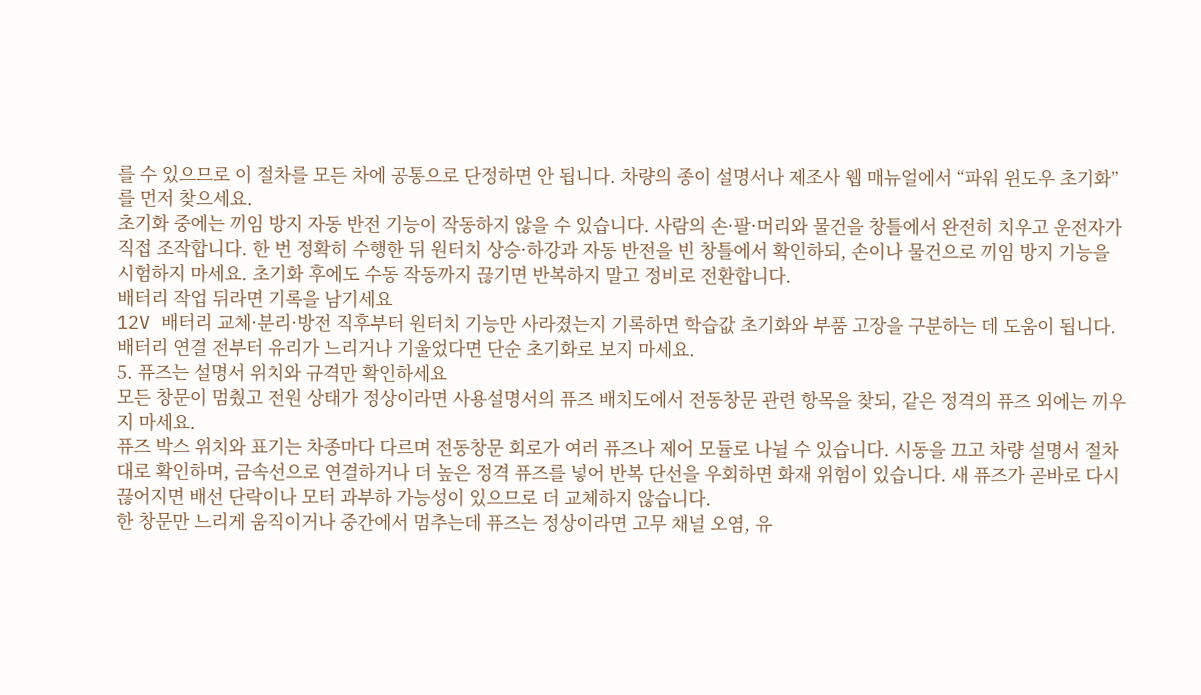를 수 있으므로 이 절차를 모든 차에 공통으로 단정하면 안 됩니다. 차량의 종이 설명서나 제조사 웹 매뉴얼에서 “파워 윈도우 초기화”를 먼저 찾으세요.
초기화 중에는 끼임 방지 자동 반전 기능이 작동하지 않을 수 있습니다. 사람의 손·팔·머리와 물건을 창틀에서 완전히 치우고 운전자가 직접 조작합니다. 한 번 정확히 수행한 뒤 원터치 상승·하강과 자동 반전을 빈 창틀에서 확인하되, 손이나 물건으로 끼임 방지 기능을 시험하지 마세요. 초기화 후에도 수동 작동까지 끊기면 반복하지 말고 정비로 전환합니다.
배터리 작업 뒤라면 기록을 남기세요
12V 배터리 교체·분리·방전 직후부터 원터치 기능만 사라졌는지 기록하면 학습값 초기화와 부품 고장을 구분하는 데 도움이 됩니다. 배터리 연결 전부터 유리가 느리거나 기울었다면 단순 초기화로 보지 마세요.
5. 퓨즈는 설명서 위치와 규격만 확인하세요
모든 창문이 멈췄고 전원 상태가 정상이라면 사용설명서의 퓨즈 배치도에서 전동창문 관련 항목을 찾되, 같은 정격의 퓨즈 외에는 끼우지 마세요.
퓨즈 박스 위치와 표기는 차종마다 다르며 전동창문 회로가 여러 퓨즈나 제어 모듈로 나뉠 수 있습니다. 시동을 끄고 차량 설명서 절차대로 확인하며, 금속선으로 연결하거나 더 높은 정격 퓨즈를 넣어 반복 단선을 우회하면 화재 위험이 있습니다. 새 퓨즈가 곧바로 다시 끊어지면 배선 단락이나 모터 과부하 가능성이 있으므로 더 교체하지 않습니다.
한 창문만 느리게 움직이거나 중간에서 멈추는데 퓨즈는 정상이라면 고무 채널 오염, 유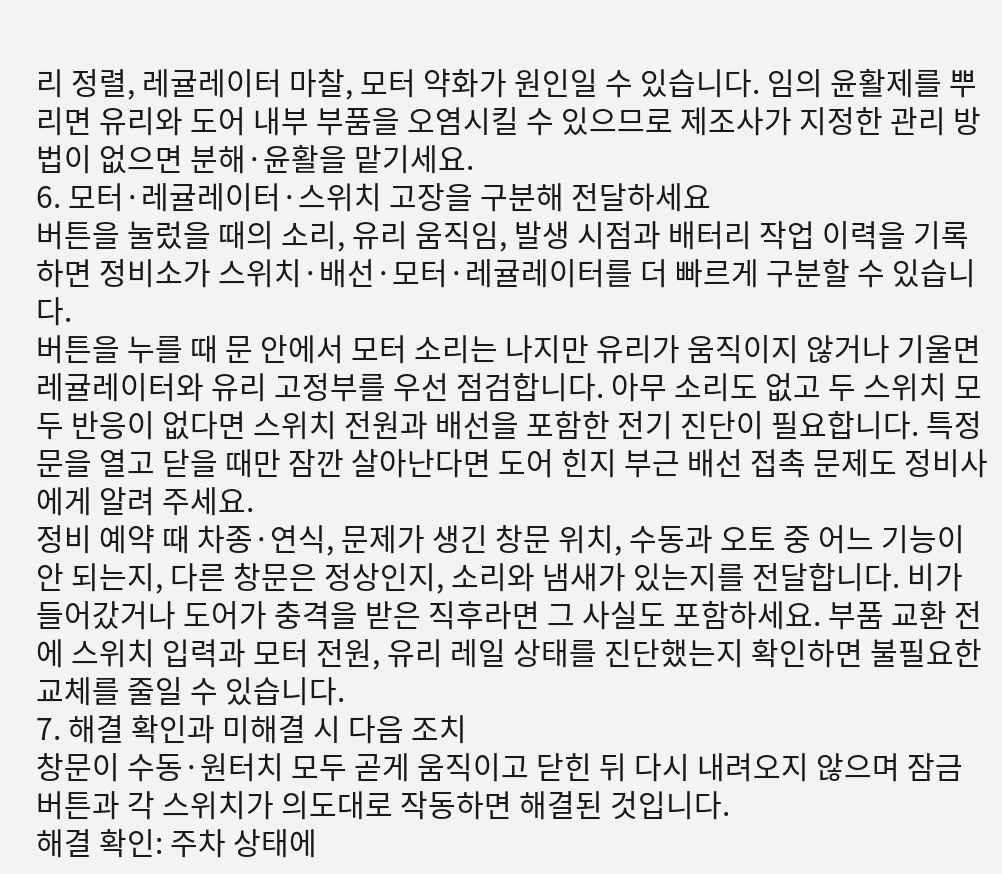리 정렬, 레귤레이터 마찰, 모터 약화가 원인일 수 있습니다. 임의 윤활제를 뿌리면 유리와 도어 내부 부품을 오염시킬 수 있으므로 제조사가 지정한 관리 방법이 없으면 분해·윤활을 맡기세요.
6. 모터·레귤레이터·스위치 고장을 구분해 전달하세요
버튼을 눌렀을 때의 소리, 유리 움직임, 발생 시점과 배터리 작업 이력을 기록하면 정비소가 스위치·배선·모터·레귤레이터를 더 빠르게 구분할 수 있습니다.
버튼을 누를 때 문 안에서 모터 소리는 나지만 유리가 움직이지 않거나 기울면 레귤레이터와 유리 고정부를 우선 점검합니다. 아무 소리도 없고 두 스위치 모두 반응이 없다면 스위치 전원과 배선을 포함한 전기 진단이 필요합니다. 특정 문을 열고 닫을 때만 잠깐 살아난다면 도어 힌지 부근 배선 접촉 문제도 정비사에게 알려 주세요.
정비 예약 때 차종·연식, 문제가 생긴 창문 위치, 수동과 오토 중 어느 기능이 안 되는지, 다른 창문은 정상인지, 소리와 냄새가 있는지를 전달합니다. 비가 들어갔거나 도어가 충격을 받은 직후라면 그 사실도 포함하세요. 부품 교환 전에 스위치 입력과 모터 전원, 유리 레일 상태를 진단했는지 확인하면 불필요한 교체를 줄일 수 있습니다.
7. 해결 확인과 미해결 시 다음 조치
창문이 수동·원터치 모두 곧게 움직이고 닫힌 뒤 다시 내려오지 않으며 잠금 버튼과 각 스위치가 의도대로 작동하면 해결된 것입니다.
해결 확인: 주차 상태에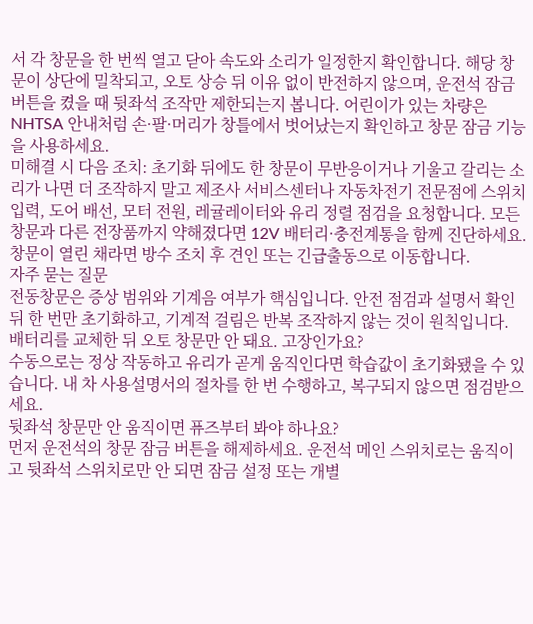서 각 창문을 한 번씩 열고 닫아 속도와 소리가 일정한지 확인합니다. 해당 창문이 상단에 밀착되고, 오토 상승 뒤 이유 없이 반전하지 않으며, 운전석 잠금 버튼을 켰을 때 뒷좌석 조작만 제한되는지 봅니다. 어린이가 있는 차량은 NHTSA 안내처럼 손·팔·머리가 창틀에서 벗어났는지 확인하고 창문 잠금 기능을 사용하세요.
미해결 시 다음 조치: 초기화 뒤에도 한 창문이 무반응이거나 기울고 갈리는 소리가 나면 더 조작하지 말고 제조사 서비스센터나 자동차전기 전문점에 스위치 입력, 도어 배선, 모터 전원, 레귤레이터와 유리 정렬 점검을 요청합니다. 모든 창문과 다른 전장품까지 약해졌다면 12V 배터리·충전계통을 함께 진단하세요. 창문이 열린 채라면 방수 조치 후 견인 또는 긴급출동으로 이동합니다.
자주 묻는 질문
전동창문은 증상 범위와 기계음 여부가 핵심입니다. 안전 점검과 설명서 확인 뒤 한 번만 초기화하고, 기계적 걸림은 반복 조작하지 않는 것이 원칙입니다.
배터리를 교체한 뒤 오토 창문만 안 돼요. 고장인가요?
수동으로는 정상 작동하고 유리가 곧게 움직인다면 학습값이 초기화됐을 수 있습니다. 내 차 사용설명서의 절차를 한 번 수행하고, 복구되지 않으면 점검받으세요.
뒷좌석 창문만 안 움직이면 퓨즈부터 봐야 하나요?
먼저 운전석의 창문 잠금 버튼을 해제하세요. 운전석 메인 스위치로는 움직이고 뒷좌석 스위치로만 안 되면 잠금 설정 또는 개별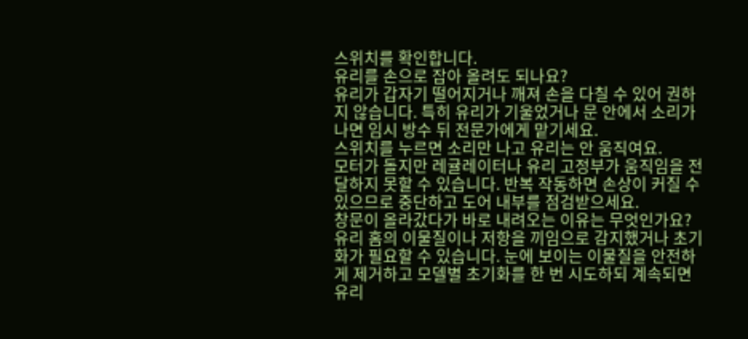스위치를 확인합니다.
유리를 손으로 잡아 올려도 되나요?
유리가 갑자기 떨어지거나 깨져 손을 다칠 수 있어 권하지 않습니다. 특히 유리가 기울었거나 문 안에서 소리가 나면 임시 방수 뒤 전문가에게 맡기세요.
스위치를 누르면 소리만 나고 유리는 안 움직여요.
모터가 돌지만 레귤레이터나 유리 고정부가 움직임을 전달하지 못할 수 있습니다. 반복 작동하면 손상이 커질 수 있으므로 중단하고 도어 내부를 점검받으세요.
창문이 올라갔다가 바로 내려오는 이유는 무엇인가요?
유리 홈의 이물질이나 저항을 끼임으로 감지했거나 초기화가 필요할 수 있습니다. 눈에 보이는 이물질을 안전하게 제거하고 모델별 초기화를 한 번 시도하되 계속되면 유리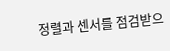정렬과 센서를 점검받으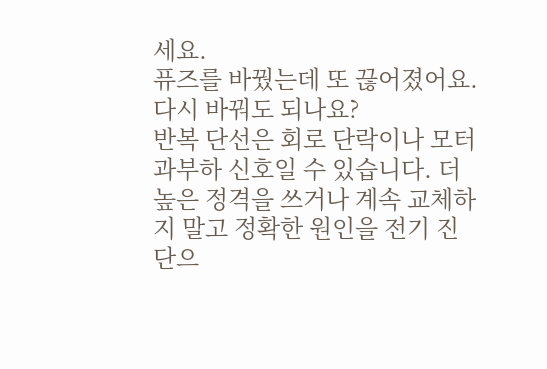세요.
퓨즈를 바꿨는데 또 끊어졌어요. 다시 바꿔도 되나요?
반복 단선은 회로 단락이나 모터 과부하 신호일 수 있습니다. 더 높은 정격을 쓰거나 계속 교체하지 말고 정확한 원인을 전기 진단으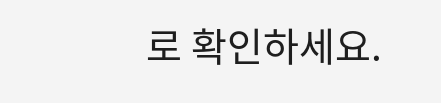로 확인하세요.